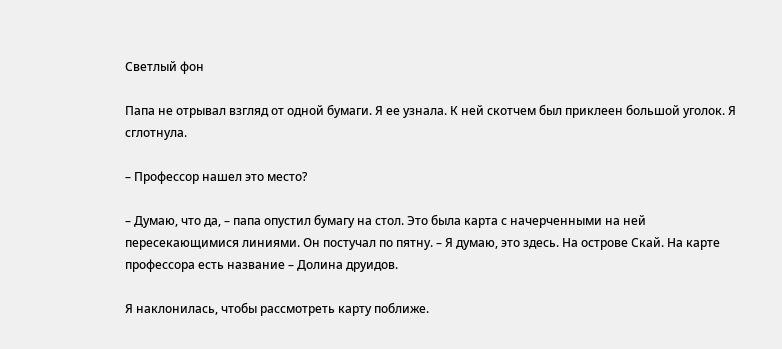Светлый фон

Папа не отрывал взгляд от одной бумаги. Я ее узнала. К ней скотчем был приклеен большой уголок. Я сглотнула.

– Профессор нашел это место?

– Думаю, что да, – папа опустил бумагу на стол. Это была карта с начерченными на ней пересекающимися линиями. Он постучал по пятну. – Я думаю, это здесь. На острове Скай. На карте профессора есть название – Долина друидов.

Я наклонилась, чтобы рассмотреть карту поближе.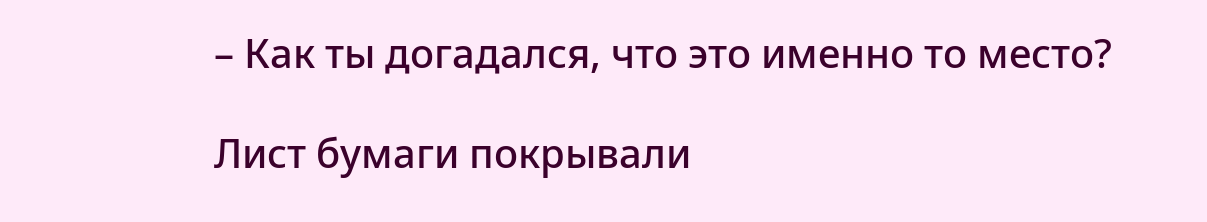– Как ты догадался, что это именно то место?

Лист бумаги покрывали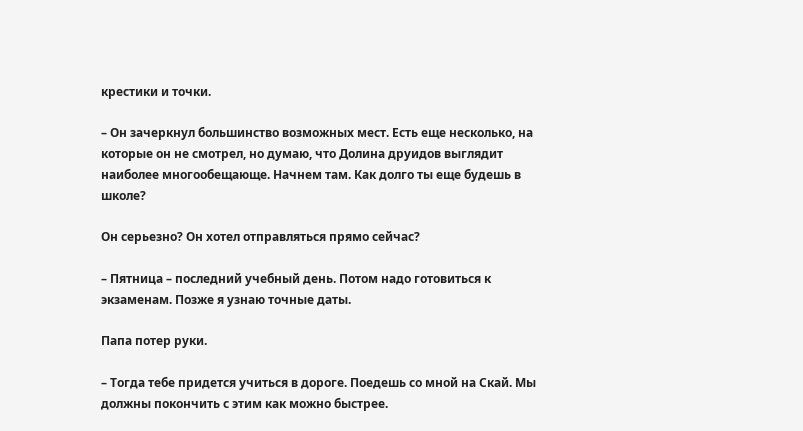крестики и точки.

– Он зачеркнул большинство возможных мест. Есть еще несколько, на которые он не смотрел, но думаю, что Долина друидов выглядит наиболее многообещающе. Начнем там. Как долго ты еще будешь в школе?

Он серьезно? Он хотел отправляться прямо сейчас?

– Пятница – последний учебный день. Потом надо готовиться к экзаменам. Позже я узнаю точные даты.

Папа потер руки.

– Тогда тебе придется учиться в дороге. Поедешь со мной на Скай. Мы должны покончить с этим как можно быстрее.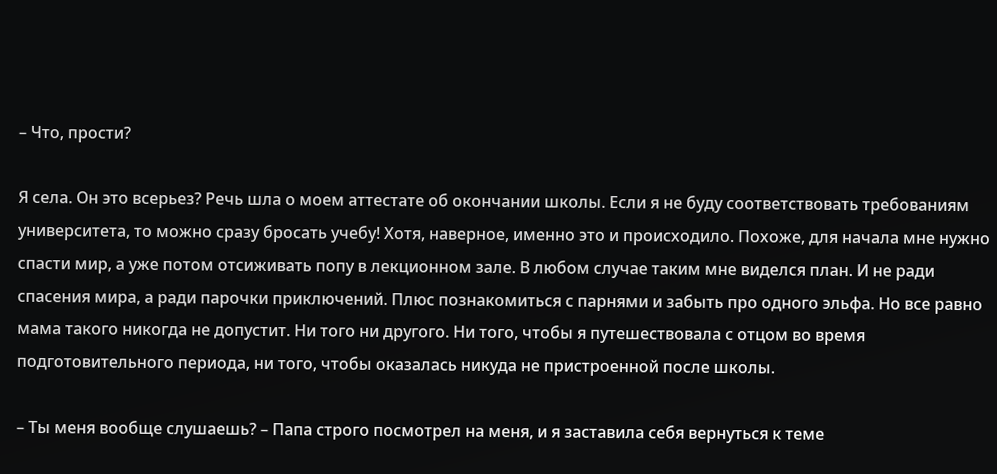– Что, прости?

Я села. Он это всерьез? Речь шла о моем аттестате об окончании школы. Если я не буду соответствовать требованиям университета, то можно сразу бросать учебу! Хотя, наверное, именно это и происходило. Похоже, для начала мне нужно спасти мир, а уже потом отсиживать попу в лекционном зале. В любом случае таким мне виделся план. И не ради спасения мира, а ради парочки приключений. Плюс познакомиться с парнями и забыть про одного эльфа. Но все равно мама такого никогда не допустит. Ни того ни другого. Ни того, чтобы я путешествовала с отцом во время подготовительного периода, ни того, чтобы оказалась никуда не пристроенной после школы.

– Ты меня вообще слушаешь? – Папа строго посмотрел на меня, и я заставила себя вернуться к теме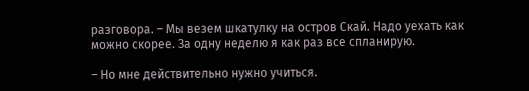разговора. – Мы везем шкатулку на остров Скай. Надо уехать как можно скорее. За одну неделю я как раз все спланирую.

– Но мне действительно нужно учиться.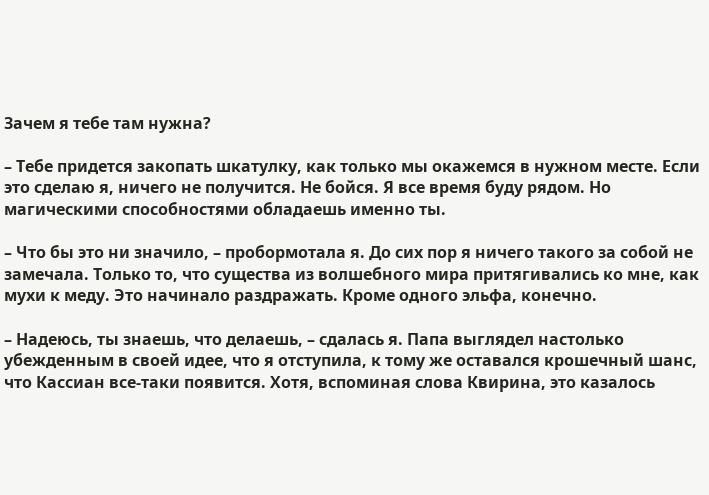Зачем я тебе там нужна?

– Тебе придется закопать шкатулку, как только мы окажемся в нужном месте. Если это сделаю я, ничего не получится. Не бойся. Я все время буду рядом. Но магическими способностями обладаешь именно ты.

– Что бы это ни значило, – пробормотала я. До сих пор я ничего такого за собой не замечала. Только то, что существа из волшебного мира притягивались ко мне, как мухи к меду. Это начинало раздражать. Кроме одного эльфа, конечно.

– Надеюсь, ты знаешь, что делаешь, – сдалась я. Папа выглядел настолько убежденным в своей идее, что я отступила, к тому же оставался крошечный шанс, что Кассиан все-таки появится. Хотя, вспоминая слова Квирина, это казалось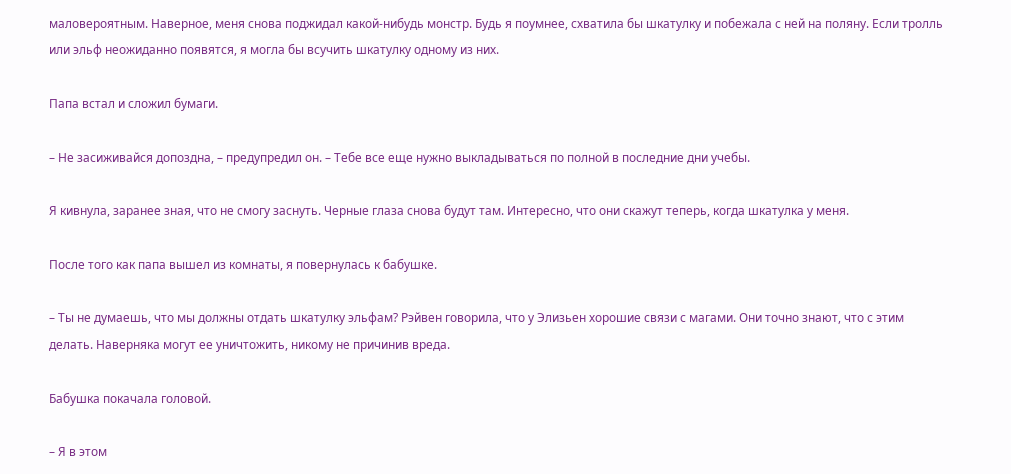маловероятным. Наверное, меня снова поджидал какой-нибудь монстр. Будь я поумнее, схватила бы шкатулку и побежала с ней на поляну. Если тролль или эльф неожиданно появятся, я могла бы всучить шкатулку одному из них.

Папа встал и сложил бумаги.

– Не засиживайся допоздна, – предупредил он. – Тебе все еще нужно выкладываться по полной в последние дни учебы.

Я кивнула, заранее зная, что не смогу заснуть. Черные глаза снова будут там. Интересно, что они скажут теперь, когда шкатулка у меня.

После того как папа вышел из комнаты, я повернулась к бабушке.

– Ты не думаешь, что мы должны отдать шкатулку эльфам? Рэйвен говорила, что у Элизьен хорошие связи с магами. Они точно знают, что с этим делать. Наверняка могут ее уничтожить, никому не причинив вреда.

Бабушка покачала головой.

– Я в этом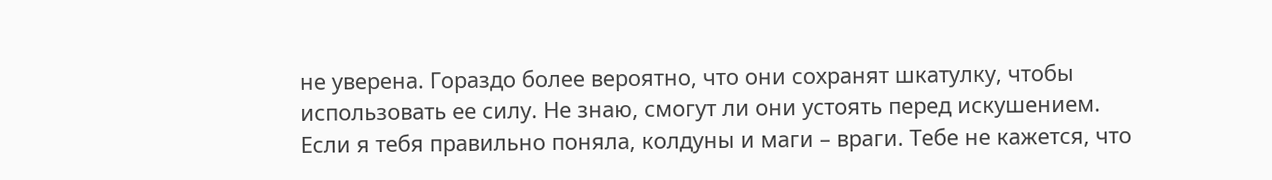не уверена. Гораздо более вероятно, что они сохранят шкатулку, чтобы использовать ее силу. Не знаю, смогут ли они устоять перед искушением. Если я тебя правильно поняла, колдуны и маги – враги. Тебе не кажется, что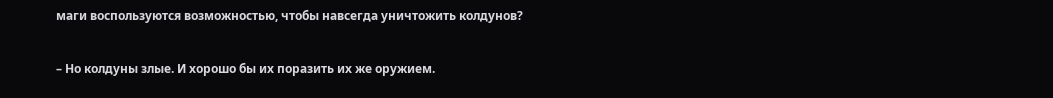маги воспользуются возможностью, чтобы навсегда уничтожить колдунов?

– Но колдуны злые. И хорошо бы их поразить их же оружием.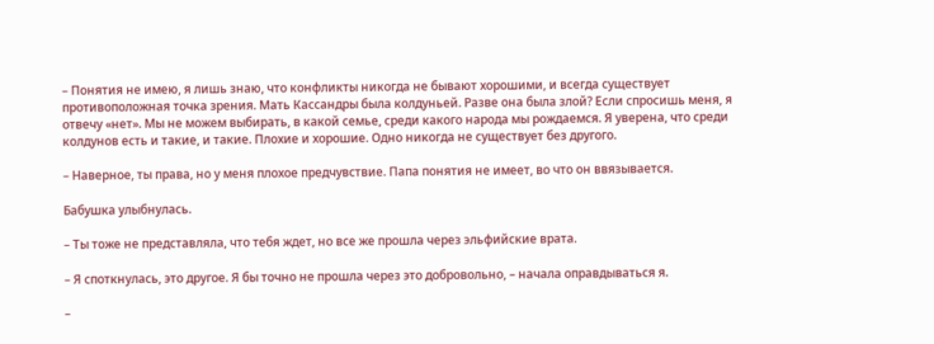– Понятия не имею, я лишь знаю, что конфликты никогда не бывают хорошими, и всегда существует противоположная точка зрения. Мать Кассандры была колдуньей. Разве она была злой? Если спросишь меня, я отвечу «нет». Мы не можем выбирать, в какой семье, среди какого народа мы рождаемся. Я уверена, что среди колдунов есть и такие, и такие. Плохие и хорошие. Одно никогда не существует без другого.

– Наверное, ты права, но у меня плохое предчувствие. Папа понятия не имеет, во что он ввязывается.

Бабушка улыбнулась.

– Ты тоже не представляла, что тебя ждет, но все же прошла через эльфийские врата.

– Я споткнулась, это другое. Я бы точно не прошла через это добровольно, – начала оправдываться я.

–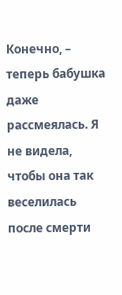Конечно, – теперь бабушка даже рассмеялась. Я не видела, чтобы она так веселилась после смерти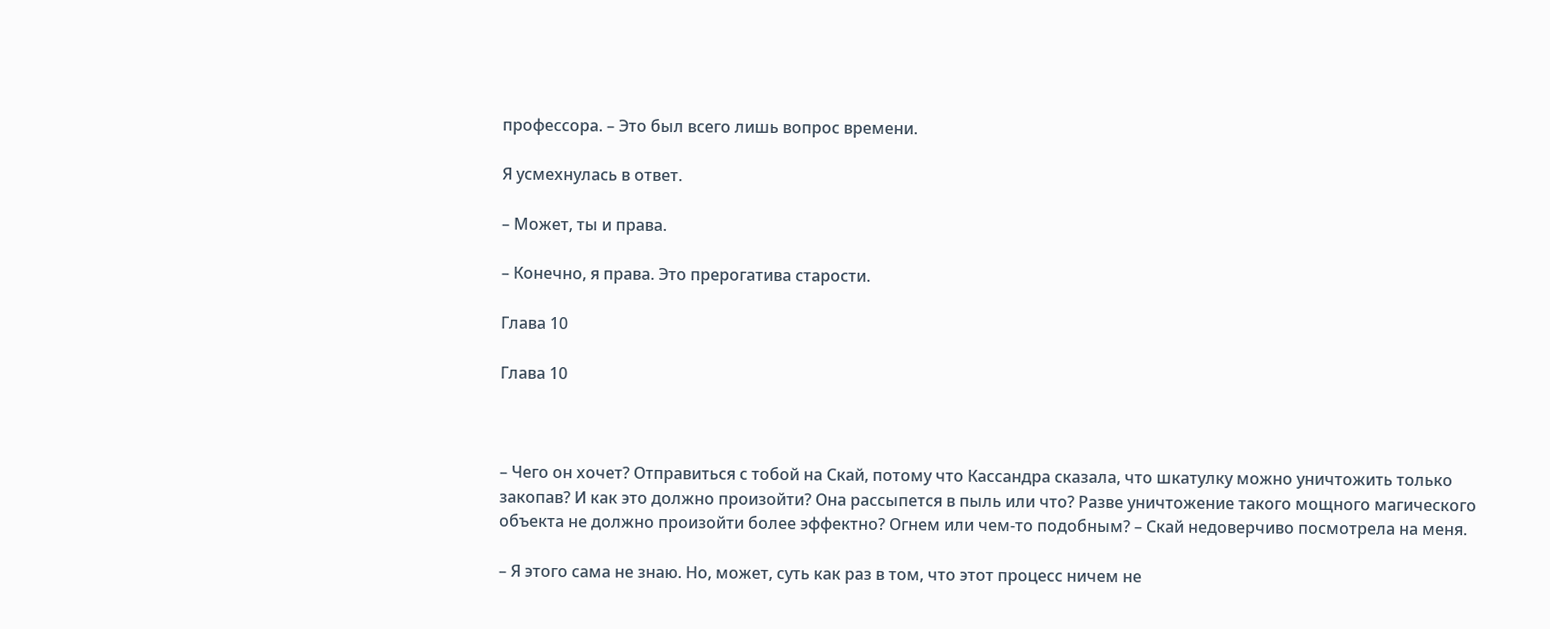профессора. – Это был всего лишь вопрос времени.

Я усмехнулась в ответ.

– Может, ты и права.

– Конечно, я права. Это прерогатива старости.

Глава 10

Глава 10



– Чего он хочет? Отправиться с тобой на Скай, потому что Кассандра сказала, что шкатулку можно уничтожить только закопав? И как это должно произойти? Она рассыпется в пыль или что? Разве уничтожение такого мощного магического объекта не должно произойти более эффектно? Огнем или чем-то подобным? – Скай недоверчиво посмотрела на меня.

– Я этого сама не знаю. Но, может, суть как раз в том, что этот процесс ничем не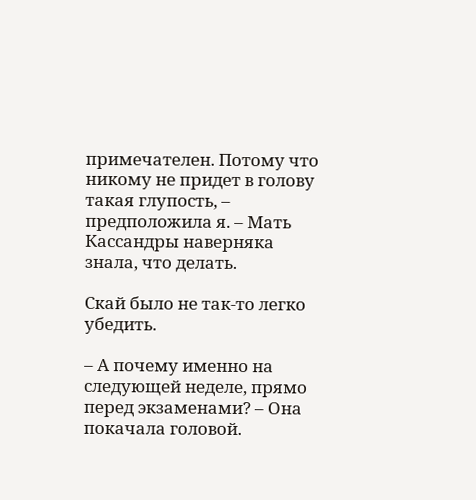примечателен. Потому что никому не придет в голову такая глупость, – предположила я. – Мать Кассандры наверняка знала, что делать.

Скай было не так-то легко убедить.

– А почему именно на следующей неделе, прямо перед экзаменами? – Она покачала головой.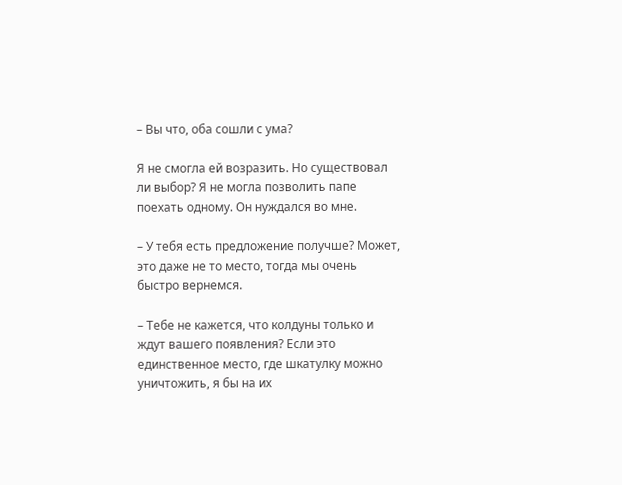– Вы что, оба сошли с ума?

Я не смогла ей возразить. Но существовал ли выбор? Я не могла позволить папе поехать одному. Он нуждался во мне.

– У тебя есть предложение получше? Может, это даже не то место, тогда мы очень быстро вернемся.

– Тебе не кажется, что колдуны только и ждут вашего появления? Если это единственное место, где шкатулку можно уничтожить, я бы на их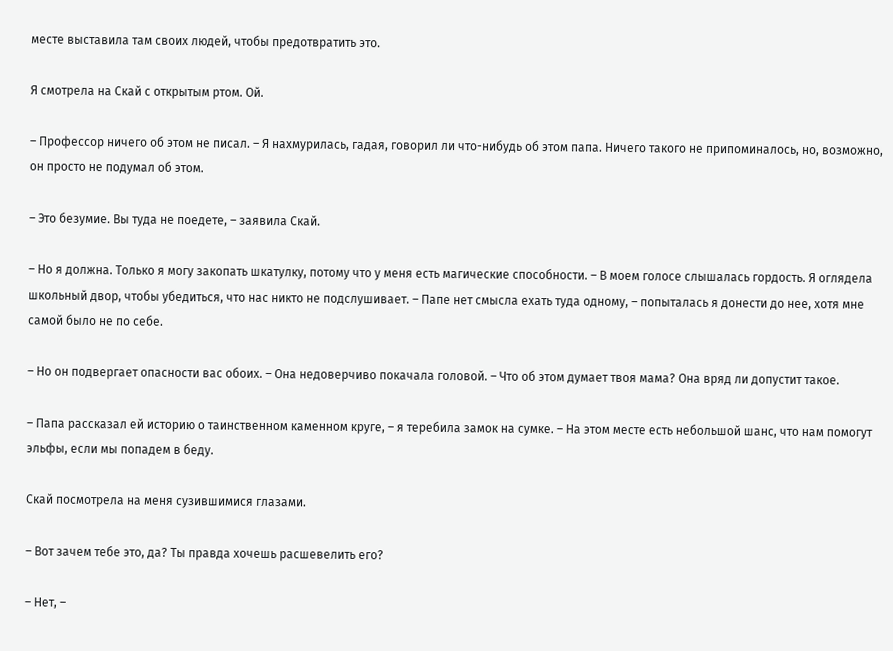месте выставила там своих людей, чтобы предотвратить это.

Я смотрела на Скай с открытым ртом. Ой.

– Профессор ничего об этом не писал. – Я нахмурилась, гадая, говорил ли что-нибудь об этом папа. Ничего такого не припоминалось, но, возможно, он просто не подумал об этом.

– Это безумие. Вы туда не поедете, – заявила Скай.

– Но я должна. Только я могу закопать шкатулку, потому что у меня есть магические способности. – В моем голосе слышалась гордость. Я оглядела школьный двор, чтобы убедиться, что нас никто не подслушивает. – Папе нет смысла ехать туда одному, – попыталась я донести до нее, хотя мне самой было не по себе.

– Но он подвергает опасности вас обоих. – Она недоверчиво покачала головой. – Что об этом думает твоя мама? Она вряд ли допустит такое.

– Папа рассказал ей историю о таинственном каменном круге, – я теребила замок на сумке. – На этом месте есть небольшой шанс, что нам помогут эльфы, если мы попадем в беду.

Скай посмотрела на меня сузившимися глазами.

– Вот зачем тебе это, да? Ты правда хочешь расшевелить его?

– Нет, –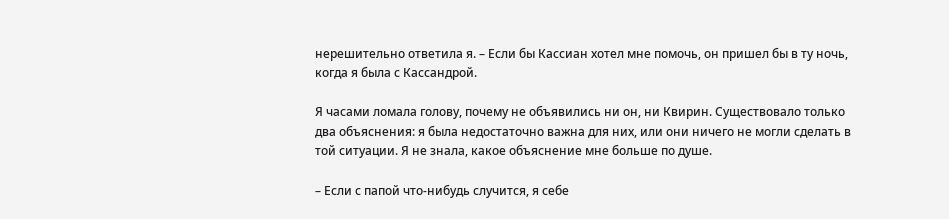нерешительно ответила я. – Если бы Кассиан хотел мне помочь, он пришел бы в ту ночь, когда я была с Кассандрой.

Я часами ломала голову, почему не объявились ни он, ни Квирин. Существовало только два объяснения: я была недостаточно важна для них, или они ничего не могли сделать в той ситуации. Я не знала, какое объяснение мне больше по душе.

– Если с папой что-нибудь случится, я себе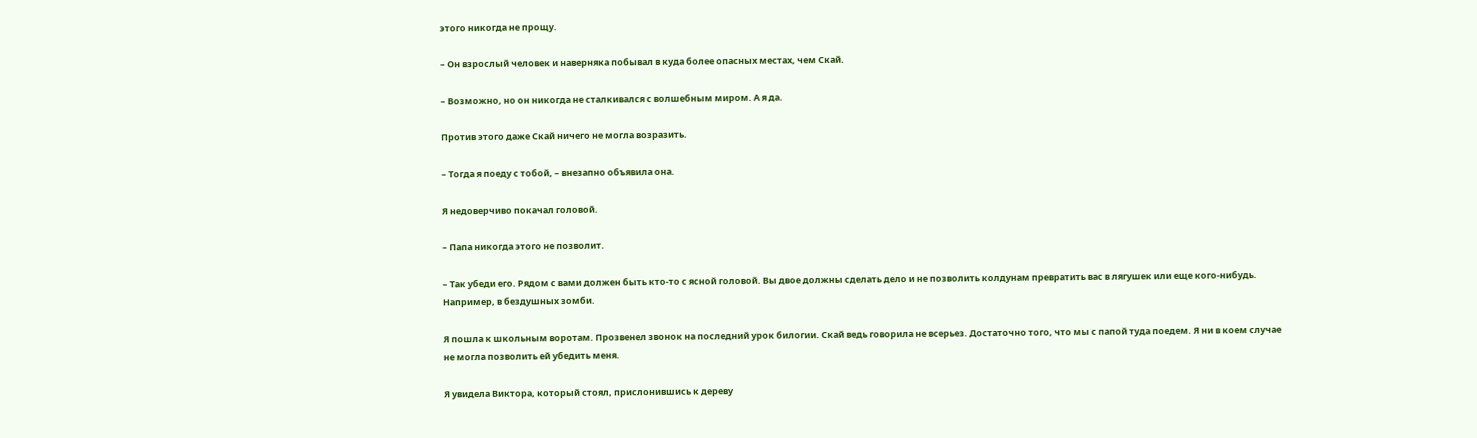этого никогда не прощу.

– Он взрослый человек и наверняка побывал в куда более опасных местах, чем Скай.

– Возможно, но он никогда не сталкивался с волшебным миром. А я да.

Против этого даже Скай ничего не могла возразить.

– Тогда я поеду с тобой, – внезапно объявила она.

Я недоверчиво покачал головой.

– Папа никогда этого не позволит.

– Так убеди его. Рядом с вами должен быть кто-то с ясной головой. Вы двое должны сделать дело и не позволить колдунам превратить вас в лягушек или еще кого-нибудь. Например, в бездушных зомби.

Я пошла к школьным воротам. Прозвенел звонок на последний урок билогии. Скай ведь говорила не всерьез. Достаточно того, что мы с папой туда поедем. Я ни в коем случае не могла позволить ей убедить меня.

Я увидела Виктора, который стоял, прислонившись к дереву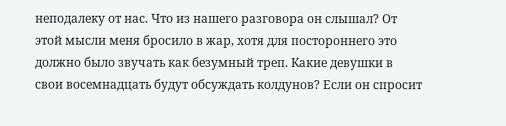неподалеку от нас. Что из нашего разговора он слышал? От этой мысли меня бросило в жар, хотя для постороннего это должно было звучать как безумный треп. Какие девушки в свои восемнадцать будут обсуждать колдунов? Если он спросит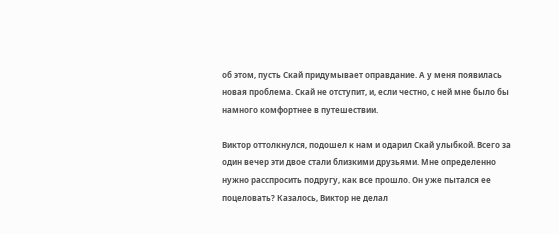об этом, пусть Скай придумывает оправдание. А у меня появилась новая проблема. Скай не отступит, и, если честно, с ней мне было бы намного комфортнее в путешествии.

Виктор оттолкнулся, подошел к нам и одарил Скай улыбкой. Всего за один вечер эти двое стали близкими друзьями. Мне определенно нужно расспросить подругу, как все прошло. Он уже пытался ее поцеловать? Казалось, Виктор не делал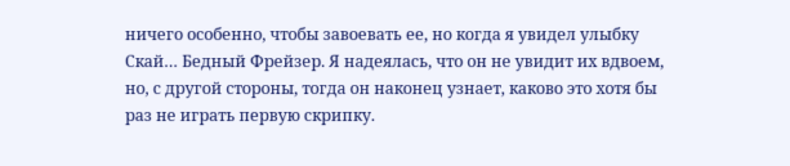ничего особенно, чтобы завоевать ее, но когда я увидел улыбку Скай… Бедный Фрейзер. Я надеялась, что он не увидит их вдвоем, но, с другой стороны, тогда он наконец узнает, каково это хотя бы раз не играть первую скрипку.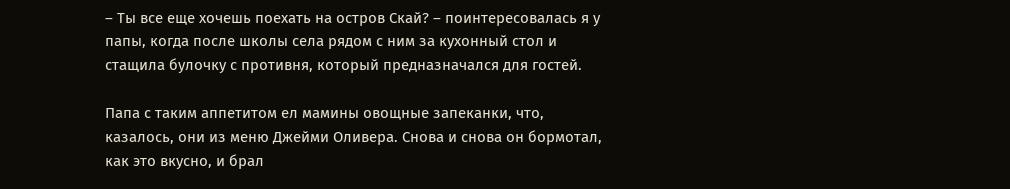– Ты все еще хочешь поехать на остров Скай? – поинтересовалась я у папы, когда после школы села рядом с ним за кухонный стол и стащила булочку с противня, который предназначался для гостей.

Папа с таким аппетитом ел мамины овощные запеканки, что, казалось, они из меню Джейми Оливера. Снова и снова он бормотал, как это вкусно, и брал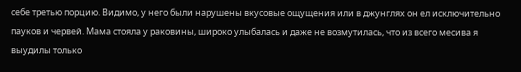себе третью порцию. Видимо, у него были нарушены вкусовые ощущения или в джунглях он ел исключительно пауков и червей. Мама стояла у раковины, широко улыбалась и даже не возмутилась, что из всего месива я выудилы только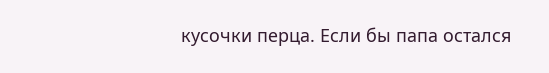кусочки перца. Если бы папа остался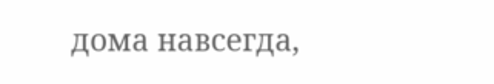дома навсегда,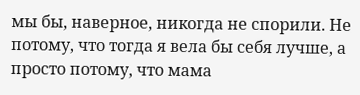мы бы, наверное, никогда не спорили. Не потому, что тогда я вела бы себя лучше, а просто потому, что мама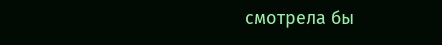смотрела бы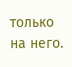только на него.